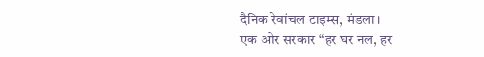दैनिक रेवांचल टाइम्स, मंडला।
एक ओर सरकार “हर घर नल, हर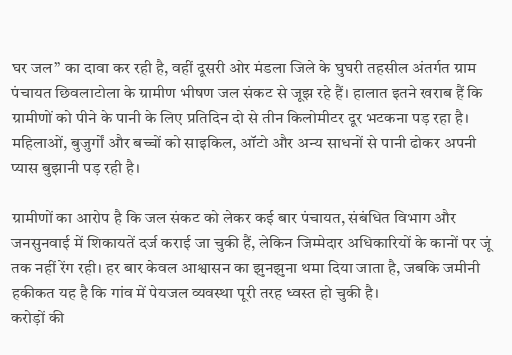घर जल” का दावा कर रही है, वहीं दूसरी ओर मंडला जिले के घुघरी तहसील अंतर्गत ग्राम पंचायत छिवलाटोला के ग्रामीण भीषण जल संकट से जूझ रहे हैं। हालात इतने खराब हैं कि ग्रामीणों को पीने के पानी के लिए प्रतिदिन दो से तीन किलोमीटर दूर भटकना पड़ रहा है। महिलाओं, बुजुर्गों और बच्चों को साइकिल, ऑटो और अन्य साधनों से पानी ढोकर अपनी प्यास बुझानी पड़ रही है।

ग्रामीणों का आरोप है कि जल संकट को लेकर कई बार पंचायत, संबंधित विभाग और जनसुनवाई में शिकायतें दर्ज कराई जा चुकी हैं, लेकिन जिम्मेदार अधिकारियों के कानों पर जूं तक नहीं रेंग रही। हर बार केवल आश्वासन का झुनझुना थमा दिया जाता है, जबकि जमीनी हकीकत यह है कि गांव में पेयजल व्यवस्था पूरी तरह ध्वस्त हो चुकी है।
करोड़ों की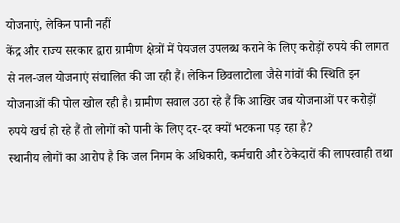योजनाएं, लेकिन पानी नहीं
केंद्र और राज्य सरकार द्वारा ग्रामीण क्षेत्रों में पेयजल उपलब्ध कराने के लिए करोड़ों रुपये की लागत से नल-जल योजनाएं संचालित की जा रही हैं। लेकिन छिवलाटोला जैसे गांवों की स्थिति इन योजनाओं की पोल खोल रही है। ग्रामीण सवाल उठा रहे हैं कि आखिर जब योजनाओं पर करोड़ों रुपये खर्च हो रहे हैं तो लोगों को पानी के लिए दर-दर क्यों भटकना पड़ रहा है?
स्थानीय लोगों का आरोप है कि जल निगम के अधिकारी, कर्मचारी और ठेकेदारों की लापरवाही तथा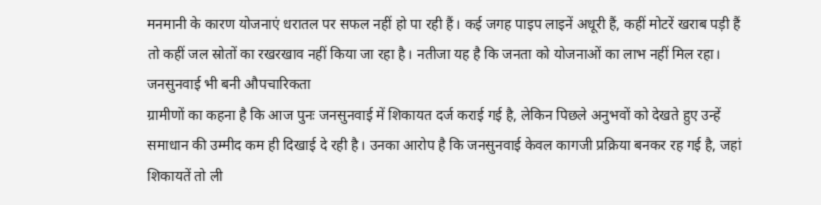मनमानी के कारण योजनाएं धरातल पर सफल नहीं हो पा रही हैं। कई जगह पाइप लाइनें अधूरी हैं, कहीं मोटरें खराब पड़ी हैं तो कहीं जल स्रोतों का रखरखाव नहीं किया जा रहा है। नतीजा यह है कि जनता को योजनाओं का लाभ नहीं मिल रहा।
जनसुनवाई भी बनी औपचारिकता
ग्रामीणों का कहना है कि आज पुनः जनसुनवाई में शिकायत दर्ज कराई गई है, लेकिन पिछले अनुभवों को देखते हुए उन्हें समाधान की उम्मीद कम ही दिखाई दे रही है। उनका आरोप है कि जनसुनवाई केवल कागजी प्रक्रिया बनकर रह गई है, जहां शिकायतें तो ली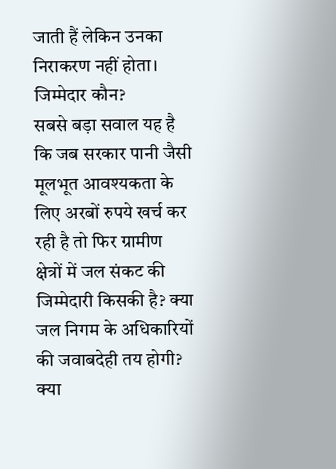जाती हैं लेकिन उनका निराकरण नहीं होता।
जिम्मेदार कौन?
सबसे बड़ा सवाल यह है कि जब सरकार पानी जैसी मूलभूत आवश्यकता के लिए अरबों रुपये खर्च कर रही है तो फिर ग्रामीण क्षेत्रों में जल संकट की जिम्मेदारी किसकी है? क्या जल निगम के अधिकारियों की जवाबदेही तय होगी? क्या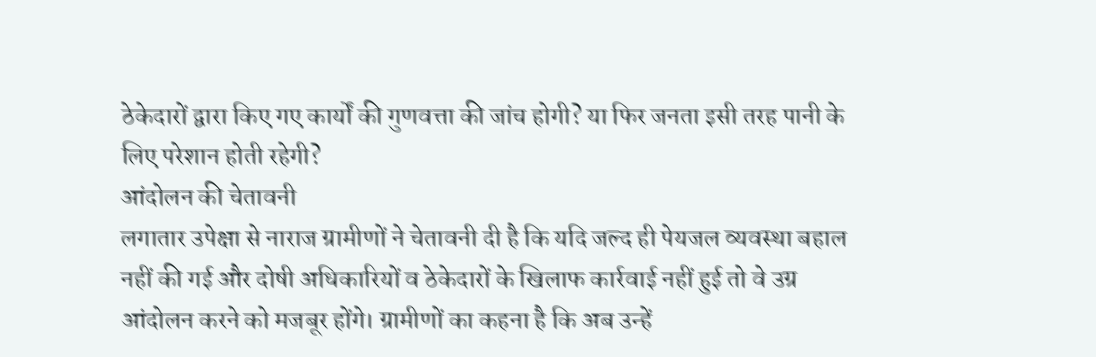ठेकेदारों द्वारा किए गए कार्यों की गुणवत्ता की जांच होगी? या फिर जनता इसी तरह पानी के लिए परेशान होती रहेगी?
आंदोलन की चेतावनी
लगातार उपेक्षा से नाराज ग्रामीणों ने चेतावनी दी है कि यदि जल्द ही पेयजल व्यवस्था बहाल नहीं की गई और दोषी अधिकारियों व ठेकेदारों के खिलाफ कार्रवाई नहीं हुई तो वे उग्र आंदोलन करने को मजबूर होंगे। ग्रामीणों का कहना है कि अब उन्हें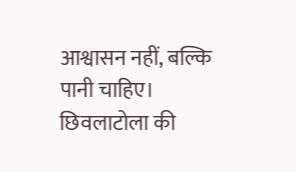आश्वासन नहीं, बल्कि पानी चाहिए।
छिवलाटोला की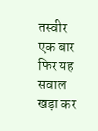तस्वीर एक बार फिर यह सवाल खड़ा कर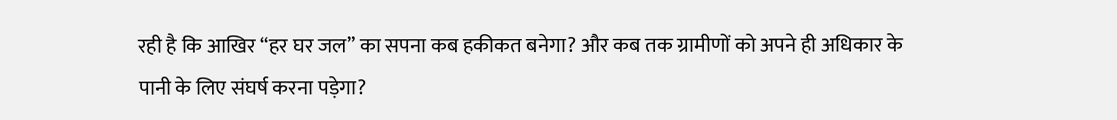रही है कि आखिर “हर घर जल” का सपना कब हकीकत बनेगा? और कब तक ग्रामीणों को अपने ही अधिकार के पानी के लिए संघर्ष करना पड़ेगा?